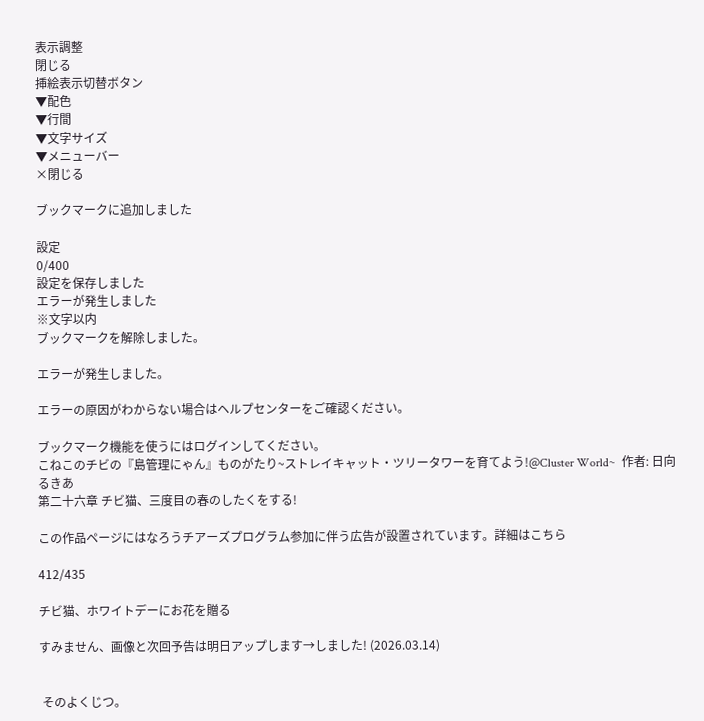表示調整
閉じる
挿絵表示切替ボタン
▼配色
▼行間
▼文字サイズ
▼メニューバー
×閉じる

ブックマークに追加しました

設定
0/400
設定を保存しました
エラーが発生しました
※文字以内
ブックマークを解除しました。

エラーが発生しました。

エラーの原因がわからない場合はヘルプセンターをご確認ください。

ブックマーク機能を使うにはログインしてください。
こねこのチビの『島管理にゃん』ものがたり~ストレイキャット・ツリータワーを育てよう!@Cluster World~  作者: 日向 るきあ
第二十六章 チビ猫、三度目の春のしたくをする!

この作品ページにはなろうチアーズプログラム参加に伴う広告が設置されています。詳細はこちら

412/435

チビ猫、ホワイトデーにお花を贈る

すみません、画像と次回予告は明日アップします→しました! (2026.03.14)


 そのよくじつ。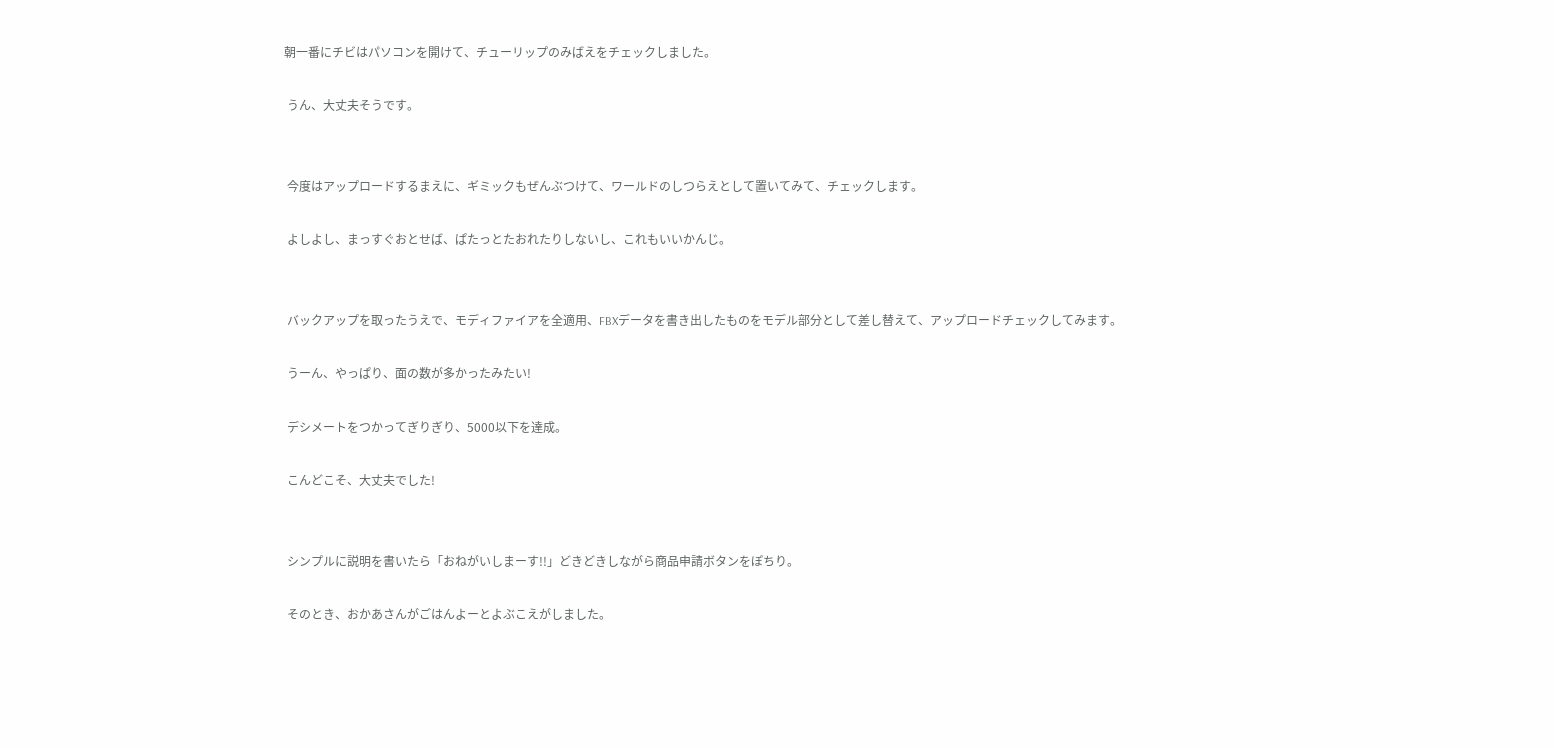朝一番にチビはパソコンを開けて、チューリップのみばえをチェックしました。

 うん、大丈夫そうです。


 今度はアップロードするまえに、ギミックもぜんぶつけて、ワールドのしつらえとして置いてみて、チェックします。

 よしよし、まっすぐおとせば、ぱたっとたおれたりしないし、これもいいかんじ。


 バックアップを取ったうえで、モディファイアを全適用、FBXデータを書き出したものをモデル部分として差し替えて、アップロードチェックしてみます。

 うーん、やっぱり、面の数が多かったみたい!

 デシメートをつかってぎりぎり、5000以下を達成。

 こんどこそ、大丈夫でした!


 シンプルに説明を書いたら「おねがいしまーす!!」どきどきしながら商品申請ボタンをぽちり。

 そのとき、おかあさんがごはんよーとよぶこえがしました。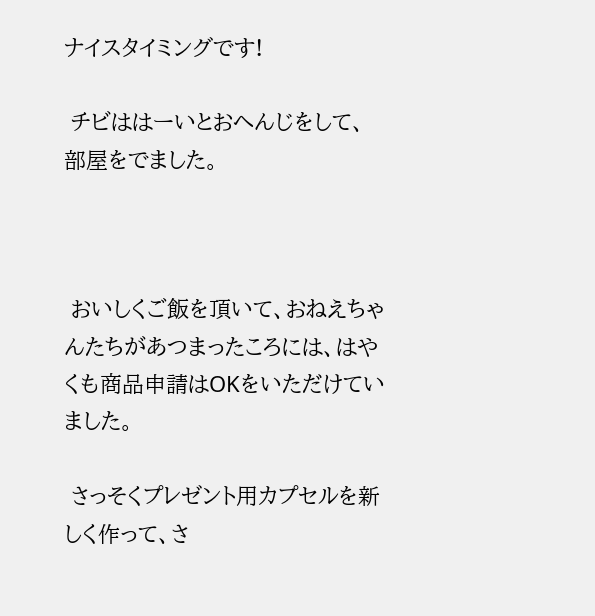ナイスタイミングです!

 チビははーいとおへんじをして、部屋をでました。



 おいしくご飯を頂いて、おねえちゃんたちがあつまったころには、はやくも商品申請はOKをいただけていました。

 さっそくプレゼント用カプセルを新しく作って、さ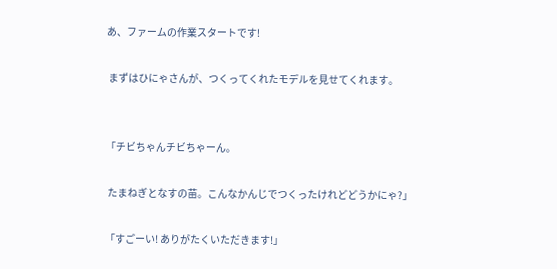あ、ファームの作業スタートです!

 まずはひにゃさんが、つくってくれたモデルを見せてくれます。


「チビちゃんチビちゃーん。

 たまねぎとなすの苗。こんなかんじでつくったけれどどうかにゃ?」

「すごーい! ありがたくいただきます!」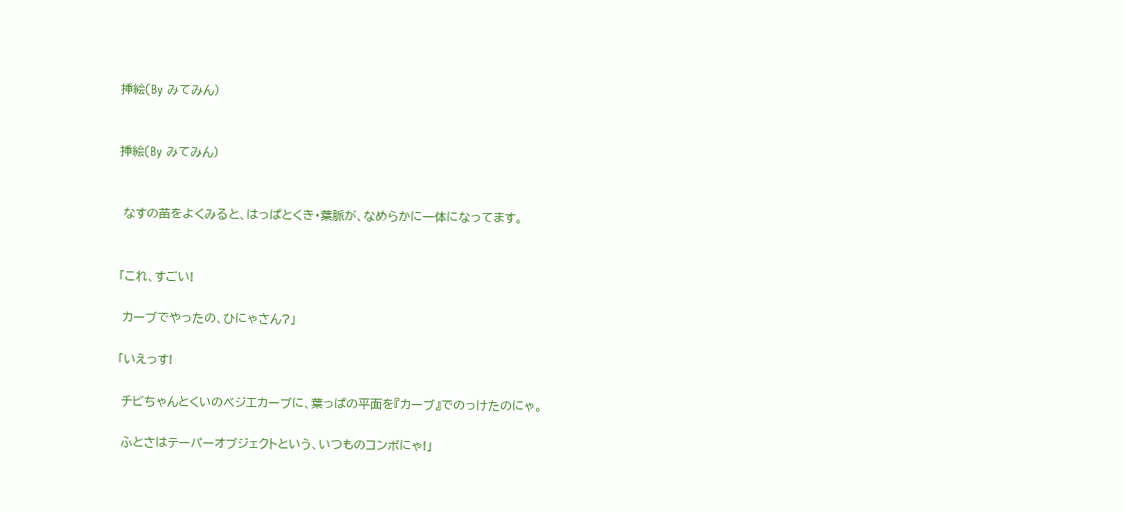挿絵(By みてみん)


挿絵(By みてみん)


 なすの苗をよくみると、はっぱとくき・葉脈が、なめらかに一体になってます。


「これ、すごい!

 カーブでやったの、ひにゃさん?」

「いえっす!

 チビちゃんとくいのベジエカーブに、葉っぱの平面を『カーブ』でのっけたのにゃ。

 ふとさはテーパーオブジェクトという、いつものコンボにゃ!」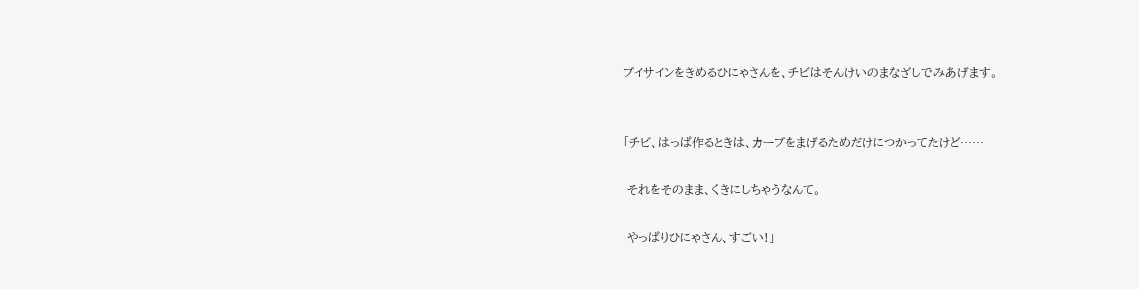ブイサインをきめるひにゃさんを、チビはそんけいのまなざしでみあげます。


「チビ、はっぱ作るときは、カーブをまげるためだけにつかってたけど……

 それをそのまま、くきにしちゃうなんて。

 やっぱりひにゃさん、すごい!」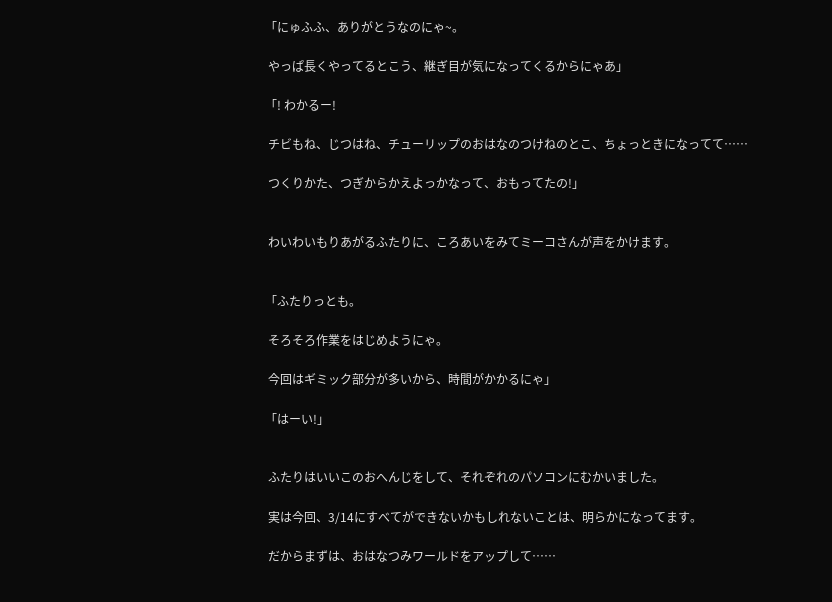「にゅふふ、ありがとうなのにゃ~。

 やっぱ長くやってるとこう、継ぎ目が気になってくるからにゃあ」

「! わかるー!

 チビもね、じつはね、チューリップのおはなのつけねのとこ、ちょっときになってて……

 つくりかた、つぎからかえよっかなって、おもってたの!」


 わいわいもりあがるふたりに、ころあいをみてミーコさんが声をかけます。


「ふたりっとも。

 そろそろ作業をはじめようにゃ。

 今回はギミック部分が多いから、時間がかかるにゃ」

「はーい!」


 ふたりはいいこのおへんじをして、それぞれのパソコンにむかいました。

 実は今回、3/14にすべてができないかもしれないことは、明らかになってます。

 だからまずは、おはなつみワールドをアップして……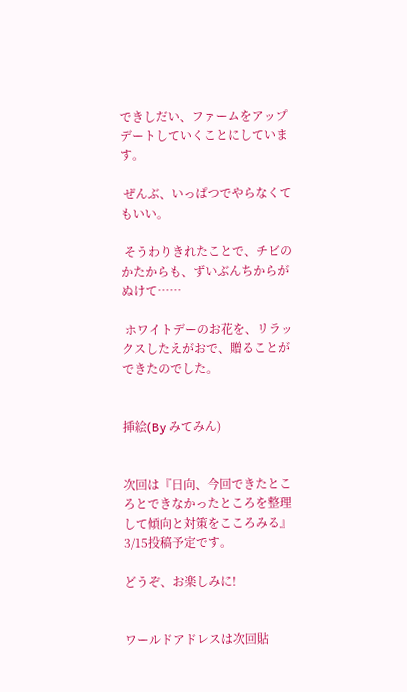できしだい、ファームをアップデートしていくことにしています。

 ぜんぶ、いっぱつでやらなくてもいい。

 そうわりきれたことで、チビのかたからも、ずいぶんちからがぬけて……

 ホワイトデーのお花を、リラックスしたえがおで、贈ることができたのでした。


挿絵(By みてみん)


次回は『日向、今回できたところとできなかったところを整理して傾向と対策をこころみる』3/15投稿予定です。

どうぞ、お楽しみに!


ワールドアドレスは次回貼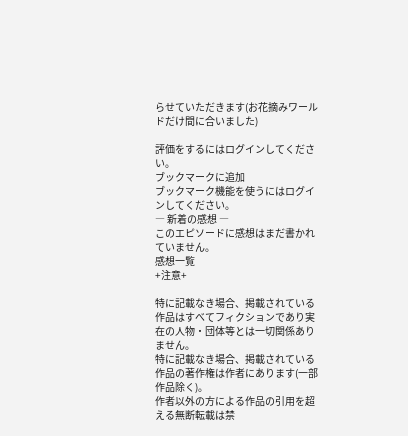らせていただきます(お花摘みワールドだけ間に合いました)

評価をするにはログインしてください。
ブックマークに追加
ブックマーク機能を使うにはログインしてください。
― 新着の感想 ―
このエピソードに感想はまだ書かれていません。
感想一覧
+注意+

特に記載なき場合、掲載されている作品はすべてフィクションであり実在の人物・団体等とは一切関係ありません。
特に記載なき場合、掲載されている作品の著作権は作者にあります(一部作品除く)。
作者以外の方による作品の引用を超える無断転載は禁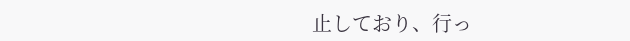止しており、行っ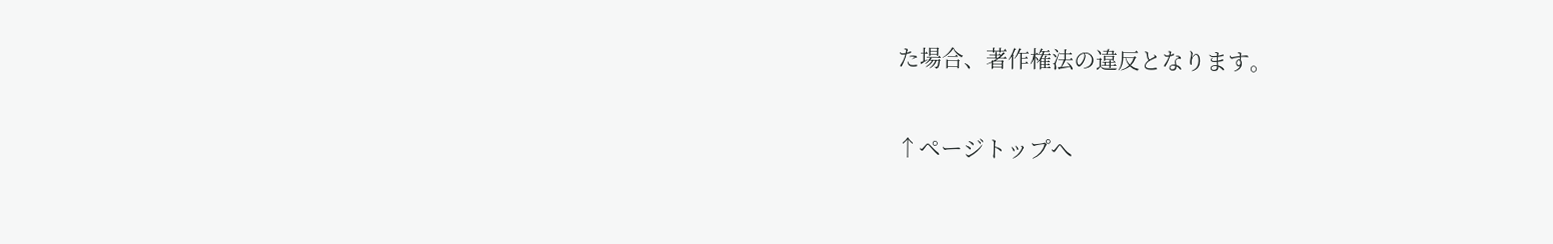た場合、著作権法の違反となります。

↑ページトップへ